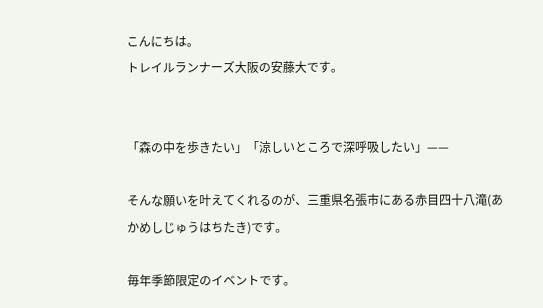こんにちは。
トレイルランナーズ大阪の安藤大です。


「森の中を歩きたい」「涼しいところで深呼吸したい」——

そんな願いを叶えてくれるのが、三重県名張市にある赤目四十八滝(あかめしじゅうはちたき)です。

毎年季節限定のイベントです。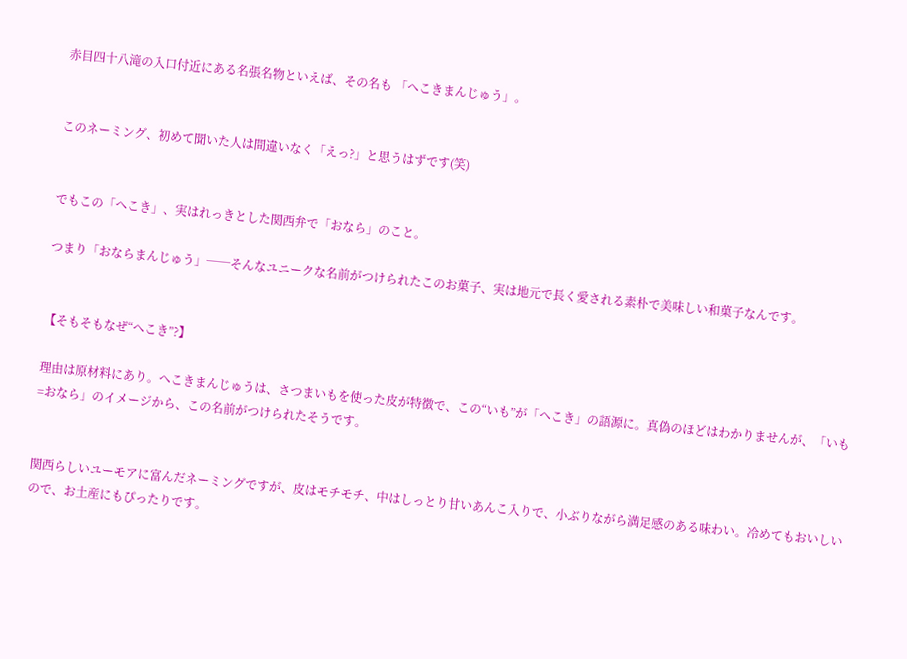赤目四十八滝の入口付近にある名張名物といえば、その名も 「へこきまんじゅう」。


このネーミング、初めて聞いた人は間違いなく「えっ?」と思うはずです(笑)


でもこの「へこき」、実はれっきとした関西弁で「おなら」のこと。

つまり「おならまんじゅう」──そんなユニークな名前がつけられたこのお菓子、実は地元で長く愛される素朴で美味しい和菓子なんです。


【そもそもなぜ“へこき”?】

理由は原材料にあり。へこきまんじゅうは、さつまいもを使った皮が特徴で、この“いも”が「へこき」の語源に。真偽のほどはわかりませんが、「いも=おなら」のイメージから、この名前がつけられたそうです。


関西らしいユーモアに富んだネーミングですが、皮はモチモチ、中はしっとり甘いあんこ入りで、小ぶりながら満足感のある味わい。冷めてもおいしいので、お土産にもぴったりです。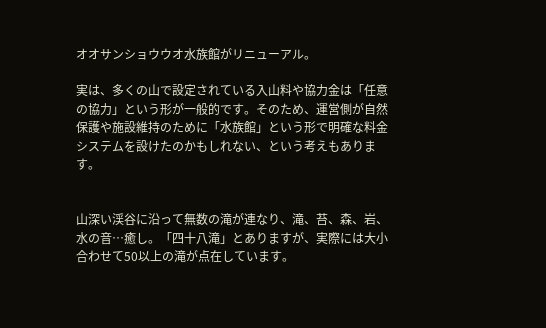オオサンショウウオ水族館がリニューアル。

実は、多くの山で設定されている入山料や協力金は「任意の協力」という形が一般的です。そのため、運営側が自然保護や施設維持のために「水族館」という形で明確な料金システムを設けたのかもしれない、という考えもあります。


山深い渓谷に沿って無数の滝が連なり、滝、苔、森、岩、水の音…癒し。「四十八滝」とありますが、実際には大小合わせて50以上の滝が点在しています。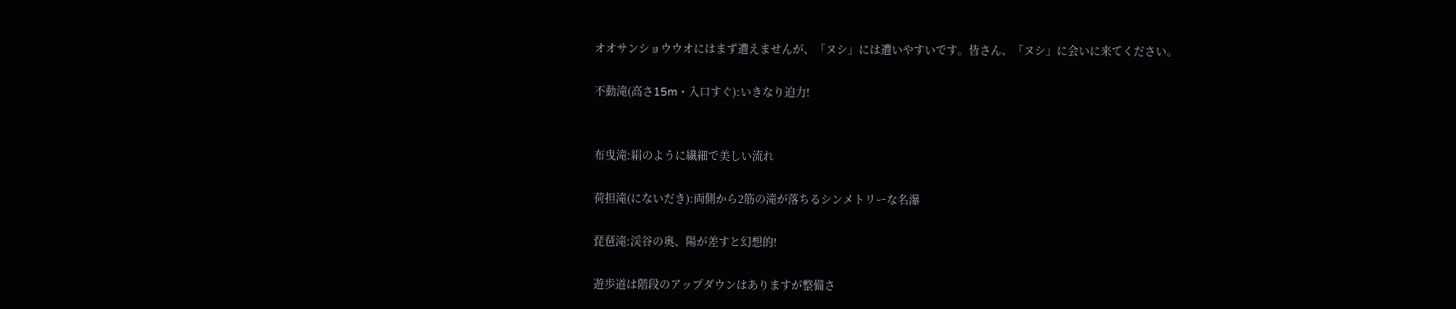オオサンショウウオにはまず遭えませんが、「ヌシ」には遭いやすいです。皆さん、「ヌシ」に会いに来てください。

不動滝(高さ15m・入口すぐ):いきなり迫力!


布曳滝:絹のように繊細で美しい流れ

荷担滝(にないだき):両側から2筋の滝が落ちるシンメトリーな名瀑

琵琶滝:渓谷の奥、陽が差すと幻想的!

遊歩道は階段のアップダウンはありますが整備さ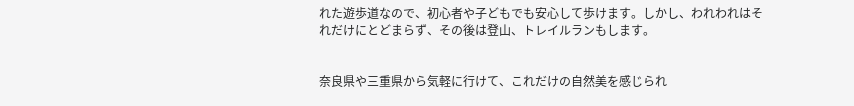れた遊歩道なので、初心者や子どもでも安心して歩けます。しかし、われわれはそれだけにとどまらず、その後は登山、トレイルランもします。


奈良県や三重県から気軽に行けて、これだけの自然美を感じられ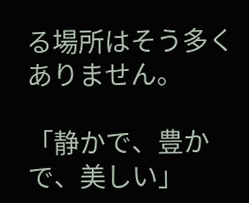る場所はそう多くありません。

「静かで、豊かで、美しい」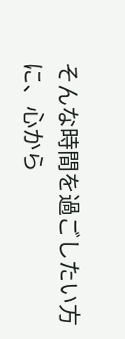そんな時間を過ごしたい方に、心から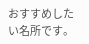おすすめしたい名所です。